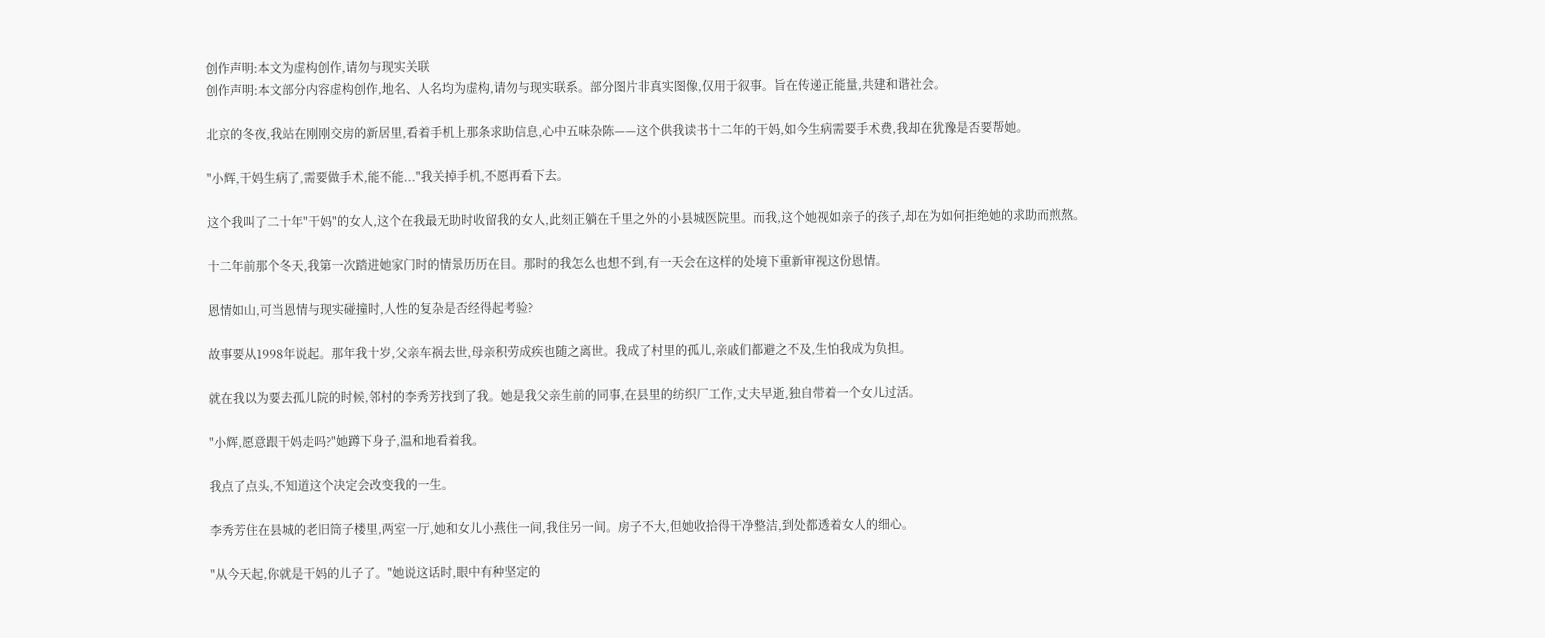创作声明:本文为虚构创作,请勿与现实关联
创作声明:本文部分内容虚构创作,地名、人名均为虚构,请勿与现实联系。部分图片非真实图像,仅用于叙事。旨在传递正能量,共建和谐社会。

北京的冬夜,我站在刚刚交房的新居里,看着手机上那条求助信息,心中五味杂陈——这个供我读书十二年的干妈,如今生病需要手术费,我却在犹豫是否要帮她。

"小辉,干妈生病了,需要做手术,能不能..."我关掉手机,不愿再看下去。

这个我叫了二十年"干妈"的女人,这个在我最无助时收留我的女人,此刻正躺在千里之外的小县城医院里。而我,这个她视如亲子的孩子,却在为如何拒绝她的求助而煎熬。

十二年前那个冬天,我第一次踏进她家门时的情景历历在目。那时的我怎么也想不到,有一天会在这样的处境下重新审视这份恩情。

恩情如山,可当恩情与现实碰撞时,人性的复杂是否经得起考验?

故事要从1998年说起。那年我十岁,父亲车祸去世,母亲积劳成疾也随之离世。我成了村里的孤儿,亲戚们都避之不及,生怕我成为负担。

就在我以为要去孤儿院的时候,邻村的李秀芳找到了我。她是我父亲生前的同事,在县里的纺织厂工作,丈夫早逝,独自带着一个女儿过活。

"小辉,愿意跟干妈走吗?"她蹲下身子,温和地看着我。

我点了点头,不知道这个决定会改变我的一生。

李秀芳住在县城的老旧筒子楼里,两室一厅,她和女儿小燕住一间,我住另一间。房子不大,但她收拾得干净整洁,到处都透着女人的细心。

"从今天起,你就是干妈的儿子了。"她说这话时,眼中有种坚定的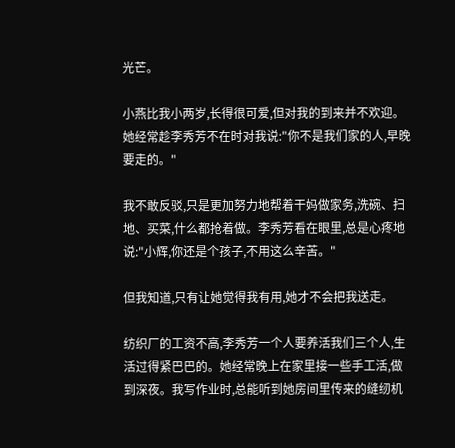光芒。

小燕比我小两岁,长得很可爱,但对我的到来并不欢迎。她经常趁李秀芳不在时对我说:"你不是我们家的人,早晚要走的。"

我不敢反驳,只是更加努力地帮着干妈做家务,洗碗、扫地、买菜,什么都抢着做。李秀芳看在眼里,总是心疼地说:"小辉,你还是个孩子,不用这么辛苦。"

但我知道,只有让她觉得我有用,她才不会把我送走。

纺织厂的工资不高,李秀芳一个人要养活我们三个人,生活过得紧巴巴的。她经常晚上在家里接一些手工活,做到深夜。我写作业时,总能听到她房间里传来的缝纫机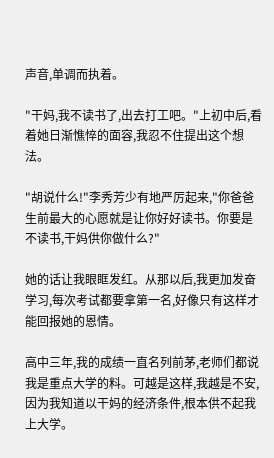声音,单调而执着。

"干妈,我不读书了,出去打工吧。"上初中后,看着她日渐憔悴的面容,我忍不住提出这个想法。

"胡说什么!"李秀芳少有地严厉起来,"你爸爸生前最大的心愿就是让你好好读书。你要是不读书,干妈供你做什么?"

她的话让我眼眶发红。从那以后,我更加发奋学习,每次考试都要拿第一名,好像只有这样才能回报她的恩情。

高中三年,我的成绩一直名列前茅,老师们都说我是重点大学的料。可越是这样,我越是不安,因为我知道以干妈的经济条件,根本供不起我上大学。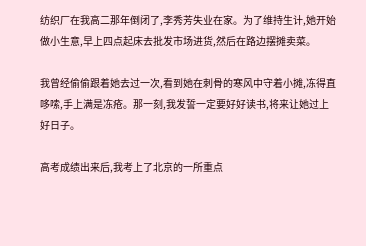纺织厂在我高二那年倒闭了,李秀芳失业在家。为了维持生计,她开始做小生意,早上四点起床去批发市场进货,然后在路边摆摊卖菜。

我曾经偷偷跟着她去过一次,看到她在刺骨的寒风中守着小摊,冻得直哆嗦,手上满是冻疮。那一刻,我发誓一定要好好读书,将来让她过上好日子。

高考成绩出来后,我考上了北京的一所重点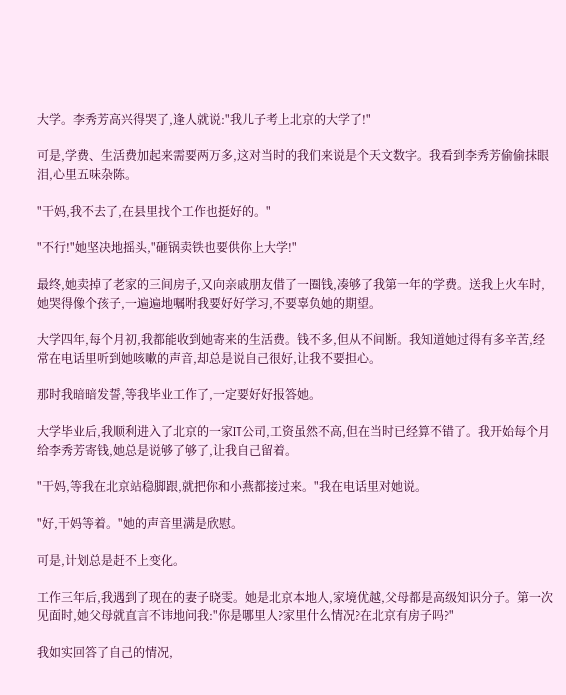大学。李秀芳高兴得哭了,逢人就说:"我儿子考上北京的大学了!"

可是,学费、生活费加起来需要两万多,这对当时的我们来说是个天文数字。我看到李秀芳偷偷抹眼泪,心里五味杂陈。

"干妈,我不去了,在县里找个工作也挺好的。"

"不行!"她坚决地摇头,"砸锅卖铁也要供你上大学!"

最终,她卖掉了老家的三间房子,又向亲戚朋友借了一圈钱,凑够了我第一年的学费。送我上火车时,她哭得像个孩子,一遍遍地嘱咐我要好好学习,不要辜负她的期望。

大学四年,每个月初,我都能收到她寄来的生活费。钱不多,但从不间断。我知道她过得有多辛苦,经常在电话里听到她咳嗽的声音,却总是说自己很好,让我不要担心。

那时我暗暗发誓,等我毕业工作了,一定要好好报答她。

大学毕业后,我顺利进入了北京的一家IT公司,工资虽然不高,但在当时已经算不错了。我开始每个月给李秀芳寄钱,她总是说够了够了,让我自己留着。

"干妈,等我在北京站稳脚跟,就把你和小燕都接过来。"我在电话里对她说。

"好,干妈等着。"她的声音里满是欣慰。

可是,计划总是赶不上变化。

工作三年后,我遇到了现在的妻子晓雯。她是北京本地人,家境优越,父母都是高级知识分子。第一次见面时,她父母就直言不讳地问我:"你是哪里人?家里什么情况?在北京有房子吗?"

我如实回答了自己的情况,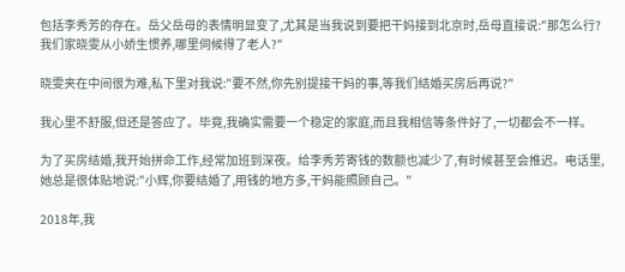包括李秀芳的存在。岳父岳母的表情明显变了,尤其是当我说到要把干妈接到北京时,岳母直接说:"那怎么行?我们家晓雯从小娇生惯养,哪里伺候得了老人?"

晓雯夹在中间很为难,私下里对我说:"要不然,你先别提接干妈的事,等我们结婚买房后再说?"

我心里不舒服,但还是答应了。毕竟,我确实需要一个稳定的家庭,而且我相信等条件好了,一切都会不一样。

为了买房结婚,我开始拼命工作,经常加班到深夜。给李秀芳寄钱的数额也减少了,有时候甚至会推迟。电话里,她总是很体贴地说:"小辉,你要结婚了,用钱的地方多,干妈能照顾自己。"

2018年,我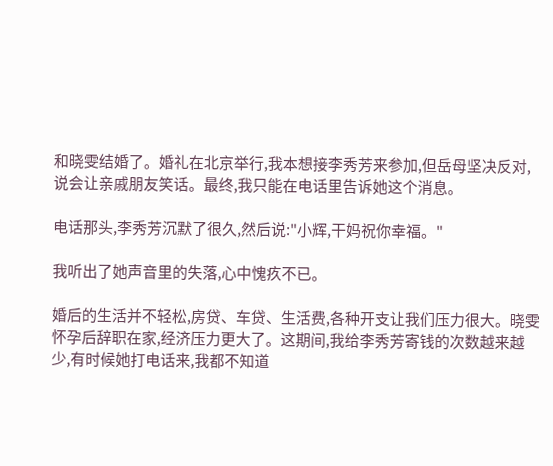和晓雯结婚了。婚礼在北京举行,我本想接李秀芳来参加,但岳母坚决反对,说会让亲戚朋友笑话。最终,我只能在电话里告诉她这个消息。

电话那头,李秀芳沉默了很久,然后说:"小辉,干妈祝你幸福。"

我听出了她声音里的失落,心中愧疚不已。

婚后的生活并不轻松,房贷、车贷、生活费,各种开支让我们压力很大。晓雯怀孕后辞职在家,经济压力更大了。这期间,我给李秀芳寄钱的次数越来越少,有时候她打电话来,我都不知道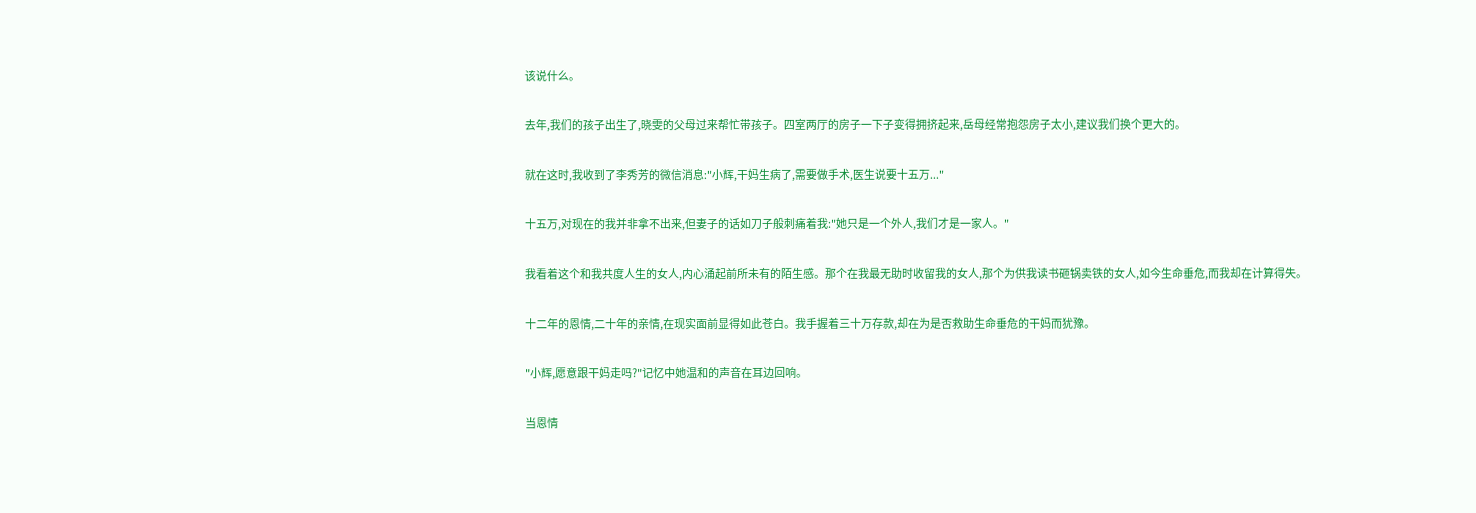该说什么。

去年,我们的孩子出生了,晓雯的父母过来帮忙带孩子。四室两厅的房子一下子变得拥挤起来,岳母经常抱怨房子太小,建议我们换个更大的。

就在这时,我收到了李秀芳的微信消息:"小辉,干妈生病了,需要做手术,医生说要十五万..."

十五万,对现在的我并非拿不出来,但妻子的话如刀子般刺痛着我:"她只是一个外人,我们才是一家人。"

我看着这个和我共度人生的女人,内心涌起前所未有的陌生感。那个在我最无助时收留我的女人,那个为供我读书砸锅卖铁的女人,如今生命垂危,而我却在计算得失。

十二年的恩情,二十年的亲情,在现实面前显得如此苍白。我手握着三十万存款,却在为是否救助生命垂危的干妈而犹豫。

"小辉,愿意跟干妈走吗?"记忆中她温和的声音在耳边回响。

当恩情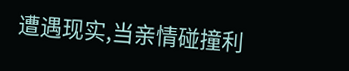遭遇现实,当亲情碰撞利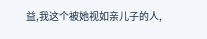益,我这个被她视如亲儿子的人,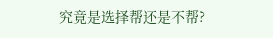究竟是选择帮还是不帮?